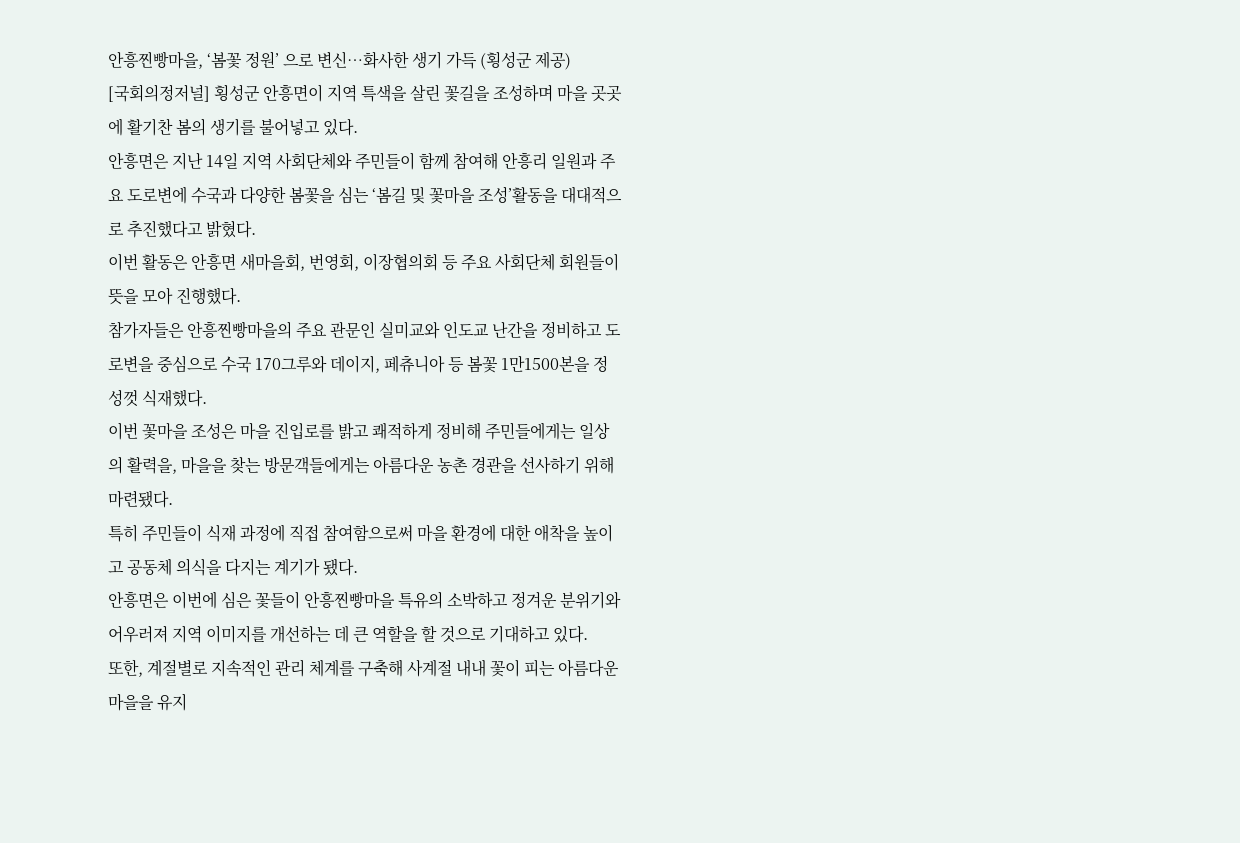안흥찐빵마을, ‘봄꽃 정원’ 으로 변신…화사한 생기 가득 (횡성군 제공)
[국회의정저널] 횡성군 안흥면이 지역 특색을 살린 꽃길을 조성하며 마을 곳곳에 활기찬 봄의 생기를 불어넣고 있다.
안흥면은 지난 14일 지역 사회단체와 주민들이 함께 참여해 안흥리 일원과 주요 도로변에 수국과 다양한 봄꽃을 심는 ‘봄길 및 꽃마을 조성’활동을 대대적으로 추진했다고 밝혔다.
이번 활동은 안흥면 새마을회, 번영회, 이장협의회 등 주요 사회단체 회원들이 뜻을 모아 진행했다.
참가자들은 안흥찐빵마을의 주요 관문인 실미교와 인도교 난간을 정비하고 도로변을 중심으로 수국 170그루와 데이지, 페츄니아 등 봄꽃 1만1500본을 정성껏 식재했다.
이번 꽃마을 조성은 마을 진입로를 밝고 쾌적하게 정비해 주민들에게는 일상의 활력을, 마을을 찾는 방문객들에게는 아름다운 농촌 경관을 선사하기 위해 마련됐다.
특히 주민들이 식재 과정에 직접 참여함으로써 마을 환경에 대한 애착을 높이고 공동체 의식을 다지는 계기가 됐다.
안흥면은 이번에 심은 꽃들이 안흥찐빵마을 특유의 소박하고 정겨운 분위기와 어우러져 지역 이미지를 개선하는 데 큰 역할을 할 것으로 기대하고 있다.
또한, 계절별로 지속적인 관리 체계를 구축해 사계절 내내 꽃이 피는 아름다운 마을을 유지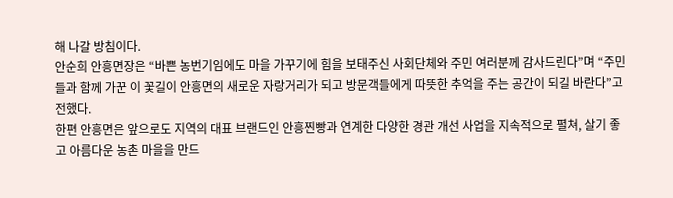해 나갈 방침이다.
안순희 안흥면장은 “바쁜 농번기임에도 마을 가꾸기에 힘을 보태주신 사회단체와 주민 여러분께 감사드린다”며 “주민들과 함께 가꾼 이 꽃길이 안흥면의 새로운 자랑거리가 되고 방문객들에게 따뜻한 추억을 주는 공간이 되길 바란다”고 전했다.
한편 안흥면은 앞으로도 지역의 대표 브랜드인 안흥찐빵과 연계한 다양한 경관 개선 사업을 지속적으로 펼쳐, 살기 좋고 아름다운 농촌 마을을 만드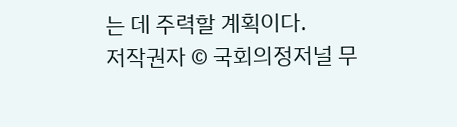는 데 주력할 계획이다.
저작권자 © 국회의정저널 무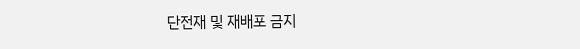단전재 및 재배포 금지